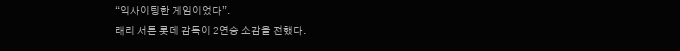“익사이팅한 게임이었다”.
래리 서튼 롯데 감독이 2연승 소감을 전했다.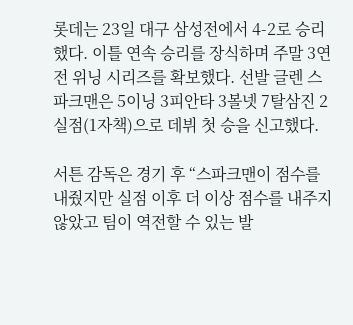롯데는 23일 대구 삼성전에서 4-2로 승리했다. 이틀 연속 승리를 장식하며 주말 3연전 위닝 시리즈를 확보했다. 선발 글렌 스파크맨은 5이닝 3피안타 3볼넷 7탈삼진 2실점(1자책)으로 데뷔 첫 승을 신고했다.

서튼 감독은 경기 후 “스파크맨이 점수를 내줬지만 실점 이후 더 이상 점수를 내주지 않았고 팀이 역전할 수 있는 발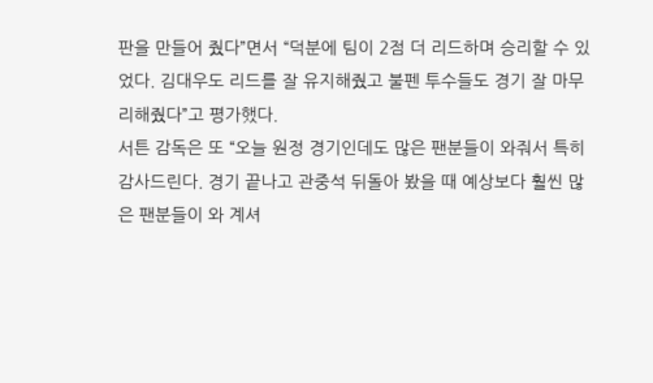판을 만들어 줬다”면서 “덕분에 팀이 2점 더 리드하며 승리할 수 있었다. 김대우도 리드를 잘 유지해줬고 불펜 투수들도 경기 잘 마무리해줬다”고 평가했다.
서튼 감독은 또 “오늘 원정 경기인데도 많은 팬분들이 와줘서 특히 감사드린다. 경기 끝나고 관중석 뒤돌아 봤을 때 예상보다 훨씬 많은 팬분들이 와 계셔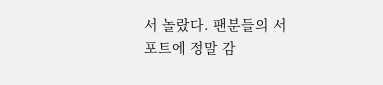서 놀랐다. 팬분들의 서포트에 정말 감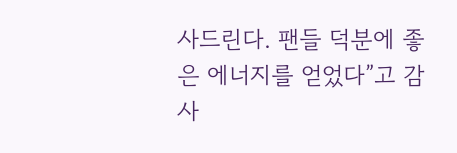사드린다. 팬들 덕분에 좋은 에너지를 얻었다”고 감사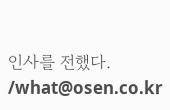인사를 전했다. /what@osen.co.kr